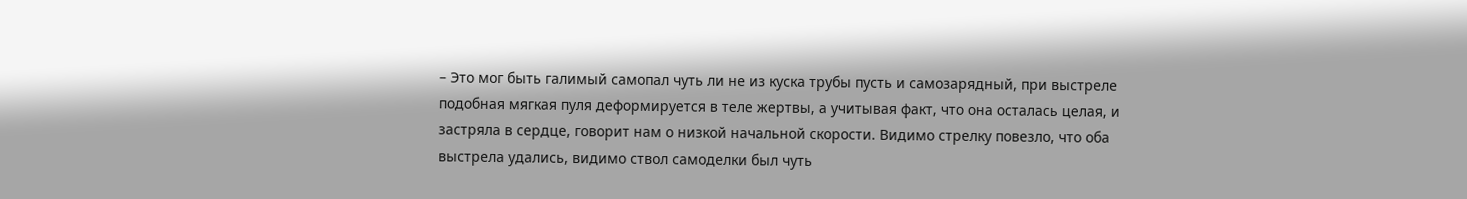– Это мог быть галимый самопал чуть ли не из куска трубы пусть и самозарядный, при выстреле подобная мягкая пуля деформируется в теле жертвы, а учитывая факт, что она осталась целая, и застряла в сердце, говорит нам о низкой начальной скорости. Видимо стрелку повезло, что оба выстрела удались, видимо ствол самоделки был чуть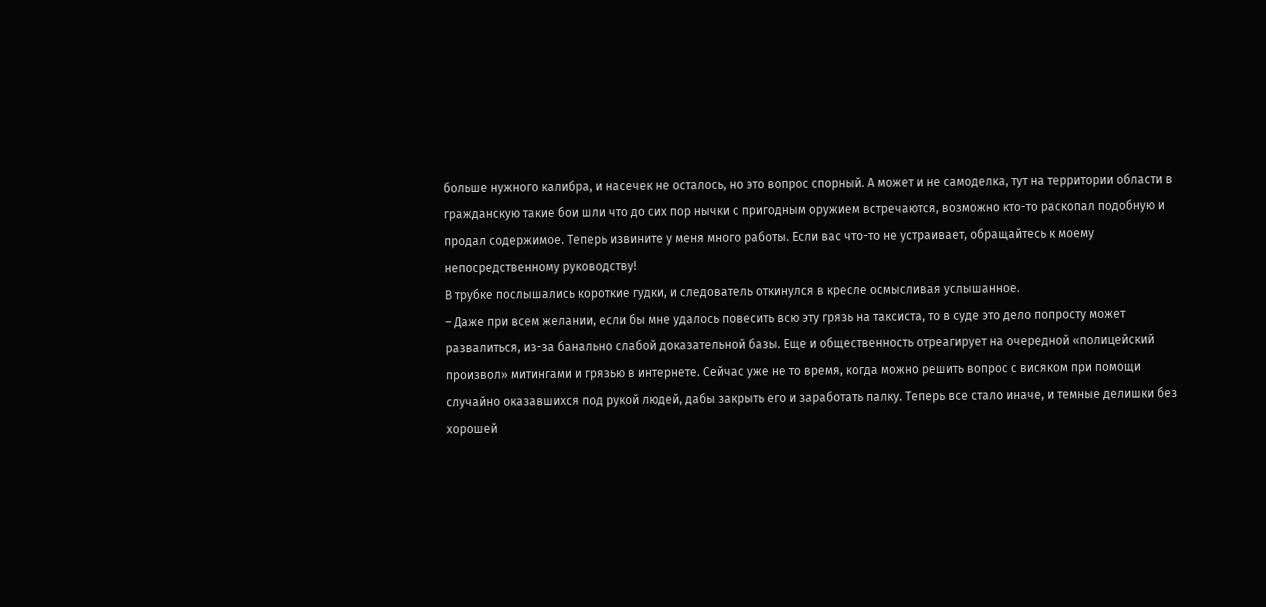больше нужного калибра, и насечек не осталось, но это вопрос спорный. А может и не самоделка, тут на территории области в гражданскую такие бои шли что до сих пор нычки с пригодным оружием встречаются, возможно кто-то раскопал подобную и продал содержимое. Теперь извините у меня много работы. Если вас что-то не устраивает, обращайтесь к моему непосредственному руководству!
В трубке послышались короткие гудки, и следователь откинулся в кресле осмысливая услышанное.
– Даже при всем желании, если бы мне удалось повесить всю эту грязь на таксиста, то в суде это дело попросту может развалиться, из-за банально слабой доказательной базы. Еще и общественность отреагирует на очередной «полицейский произвол» митингами и грязью в интернете. Сейчас уже не то время, когда можно решить вопрос с висяком при помощи случайно оказавшихся под рукой людей, дабы закрыть его и заработать палку. Теперь все стало иначе, и темные делишки без хорошей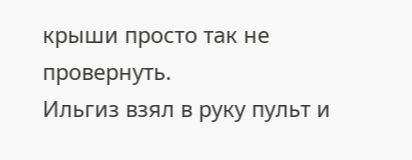крыши просто так не провернуть.
Ильгиз взял в руку пульт и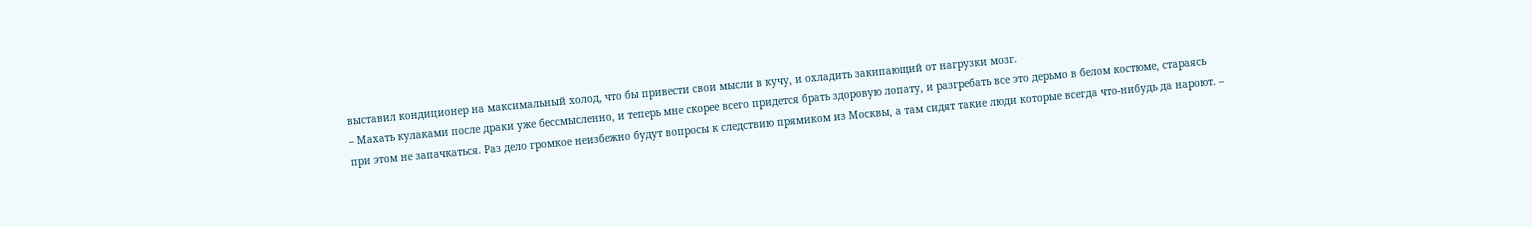выставил кондиционер на максимальный холод, что бы привести свои мысли в кучу, и охладить закипающий от нагрузки мозг.
– Махать кулаками после драки уже бессмысленно, и теперь мне скорее всего придется брать здоровую лопату, и разгребать все это дерьмо в белом костюме, стараясь при этом не запачкаться. Раз дело громкое неизбежно будут вопросы к следствию прямиком из Москвы, а там сидят такие люди которые всегда что-нибудь да нароют. –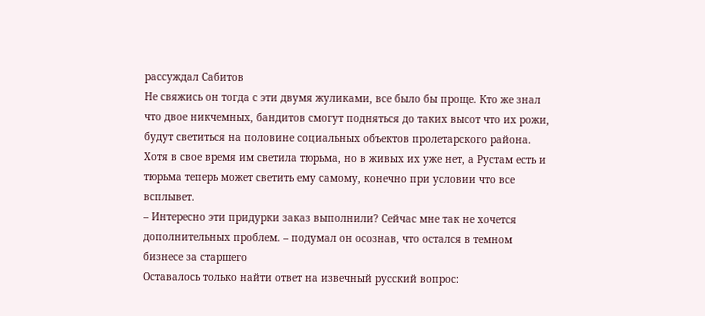рассуждал Сабитов
Не свяжись он тогда с эти двумя жуликами, все было бы проще. Кто же знал что двое никчемных, бандитов смогут подняться до таких высот что их рожи, будут светиться на половине социальных объектов пролетарского района. Хотя в свое время им светила тюрьма, но в живых их уже нет, а Рустам есть и тюрьма теперь может светить ему самому, конечно при условии что все всплывет.
– Интересно эти придурки заказ выполнили? Сейчас мне так не хочется дополнительных проблем. – подумал он осознав, что остался в темном бизнесе за старшего
Оставалось только найти ответ на извечный русский вопрос: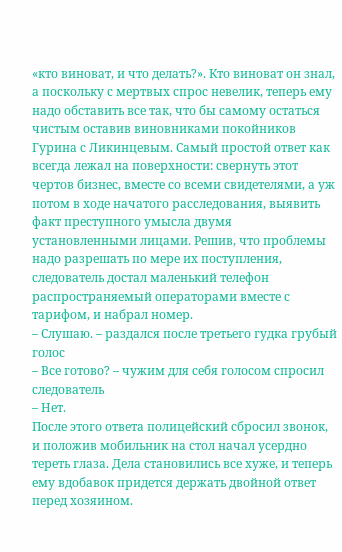«кто виноват, и что делать?». Кто виноват он знал, а поскольку с мертвых спрос невелик, теперь ему надо обставить все так, что бы самому остаться чистым оставив виновниками покойников Гурина с Ликинцевым. Самый простой ответ как всегда лежал на поверхности: свернуть этот чертов бизнес, вместе со всеми свидетелями, а уж потом в ходе начатого расследования, выявить факт преступного умысла двумя установленными лицами. Решив, что проблемы надо разрешать по мере их поступления, следователь достал маленький телефон распространяемый операторами вместе с тарифом, и набрал номер.
– Слушаю. – раздался после третьего гудка грубый голос
– Все готово? – чужим для себя голосом спросил следователь
– Нет.
После этого ответа полицейский сбросил звонок, и положив мобильник на стол начал усердно тереть глаза. Дела становились все хуже, и теперь ему вдобавок придется держать двойной ответ перед хозяином.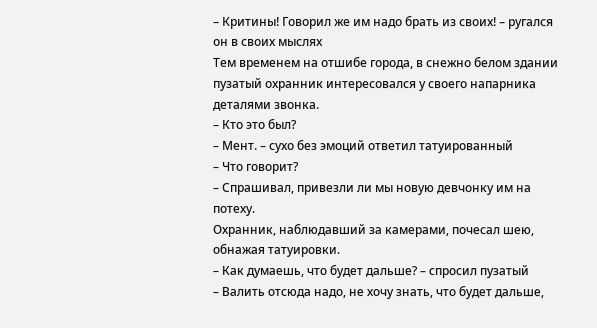– Критины! Говорил же им надо брать из своих! – ругался он в своих мыслях
Тем временем на отшибе города, в снежно белом здании пузатый охранник интересовался у своего напарника деталями звонка.
– Кто это был?
– Мент. – сухо без эмоций ответил татуированный
– Что говорит?
– Спрашивал, привезли ли мы новую девчонку им на потеху.
Охранник, наблюдавший за камерами, почесал шею, обнажая татуировки.
– Как думаешь, что будет дальше? – спросил пузатый
– Валить отсюда надо, не хочу знать, что будет дальше,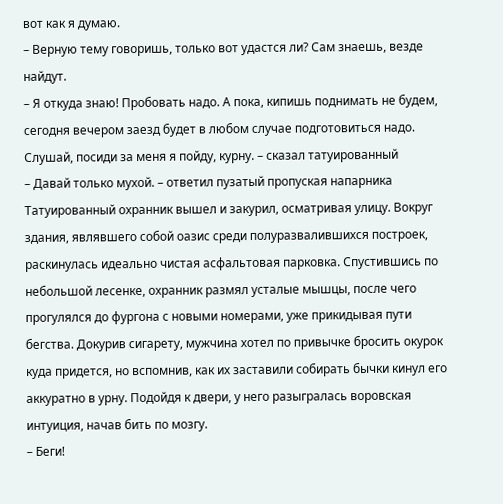вот как я думаю.
– Верную тему говоришь, только вот удастся ли? Сам знаешь, везде найдут.
– Я откуда знаю! Пробовать надо. А пока, кипишь поднимать не будем, сегодня вечером заезд будет в любом случае подготовиться надо. Слушай, посиди за меня я пойду, курну. – сказал татуированный
– Давай только мухой. – ответил пузатый пропуская напарника
Татуированный охранник вышел и закурил, осматривая улицу. Вокруг здания, являвшего собой оазис среди полуразвалившихся построек, раскинулась идеально чистая асфальтовая парковка. Спустившись по небольшой лесенке, охранник размял усталые мышцы, после чего прогулялся до фургона с новыми номерами, уже прикидывая пути бегства. Докурив сигарету, мужчина хотел по привычке бросить окурок куда придется, но вспомнив, как их заставили собирать бычки кинул его аккуратно в урну. Подойдя к двери, у него разыгралась воровская интуиция, начав бить по мозгу.
– Беги!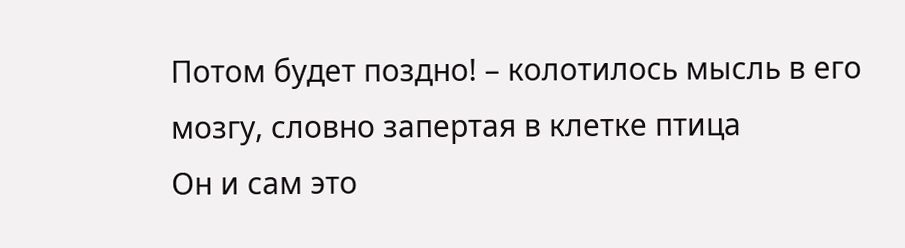Потом будет поздно! – колотилось мысль в его мозгу, словно запертая в клетке птица
Он и сам это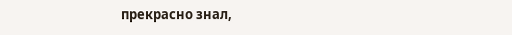прекрасно знал,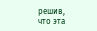решив, что эта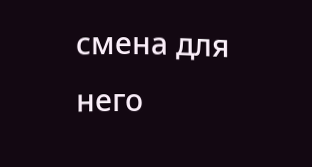смена для него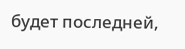будет последней,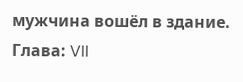мужчина вошёл в здание.
Глава: VII